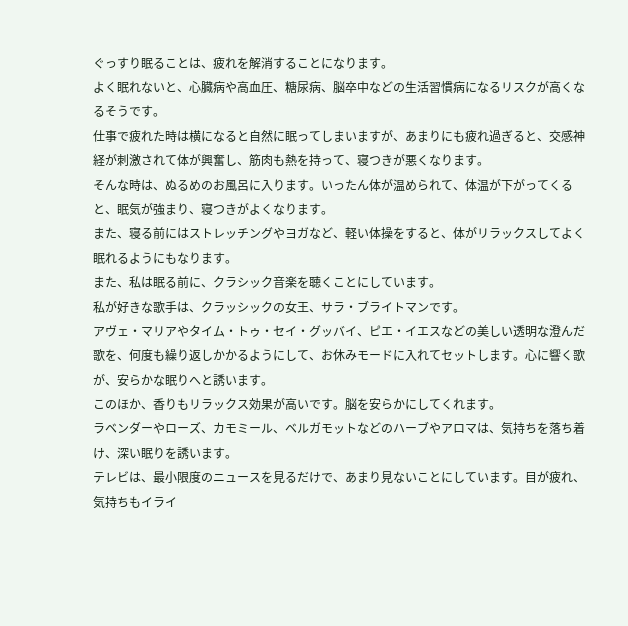ぐっすり眠ることは、疲れを解消することになります。
よく眠れないと、心臓病や高血圧、糖尿病、脳卒中などの生活習慣病になるリスクが高くなるそうです。
仕事で疲れた時は横になると自然に眠ってしまいますが、あまりにも疲れ過ぎると、交感神経が刺激されて体が興奮し、筋肉も熱を持って、寝つきが悪くなります。
そんな時は、ぬるめのお風呂に入ります。いったん体が温められて、体温が下がってくると、眠気が強まり、寝つきがよくなります。
また、寝る前にはストレッチングやヨガなど、軽い体操をすると、体がリラックスしてよく眠れるようにもなります。
また、私は眠る前に、クラシック音楽を聴くことにしています。
私が好きな歌手は、クラッシックの女王、サラ・ブライトマンです。
アヴェ・マリアやタイム・トゥ・セイ・グッバイ、ピエ・イエスなどの美しい透明な澄んだ歌を、何度も繰り返しかかるようにして、お休みモードに入れてセットします。心に響く歌が、安らかな眠りへと誘います。
このほか、香りもリラックス効果が高いです。脳を安らかにしてくれます。
ラベンダーやローズ、カモミール、ベルガモットなどのハーブやアロマは、気持ちを落ち着け、深い眠りを誘います。
テレビは、最小限度のニュースを見るだけで、あまり見ないことにしています。目が疲れ、気持ちもイライ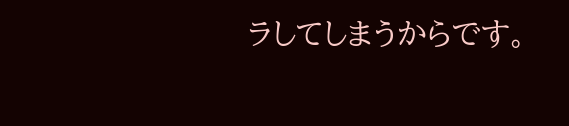ラしてしまうからです。